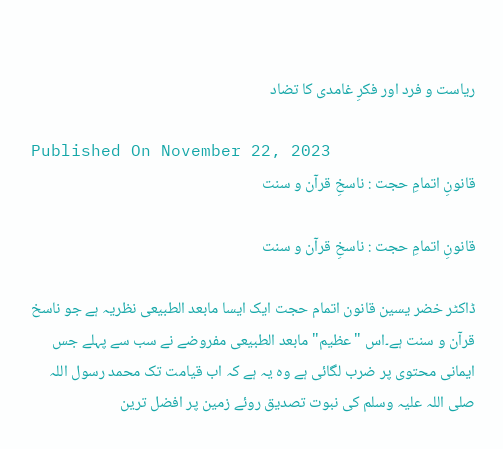ریاست و فرد اور فکرِ غامدی کا تضاد

Published On November 22, 2023
قانونِ اتمامِ حجت : ناسخِ قرآن و سنت

قانونِ اتمامِ حجت : ناسخِ قرآن و سنت

ڈاکٹر خضر یسین قانون اتمام حجت ایک ایسا مابعد الطبیعی نظریہ ہے جو ناسخ قرآن و سنت ہے۔اس "عظیم" مابعد الطبیعی مفروضے نے سب سے پہلے جس ایمانی محتوی پر ضرب لگائی ہے وہ یہ ہے کہ اب قیامت تک محمد رسول اللہ صلی اللہ علیہ وسلم کی نبوت تصدیق روئے زمین پر افضل ترین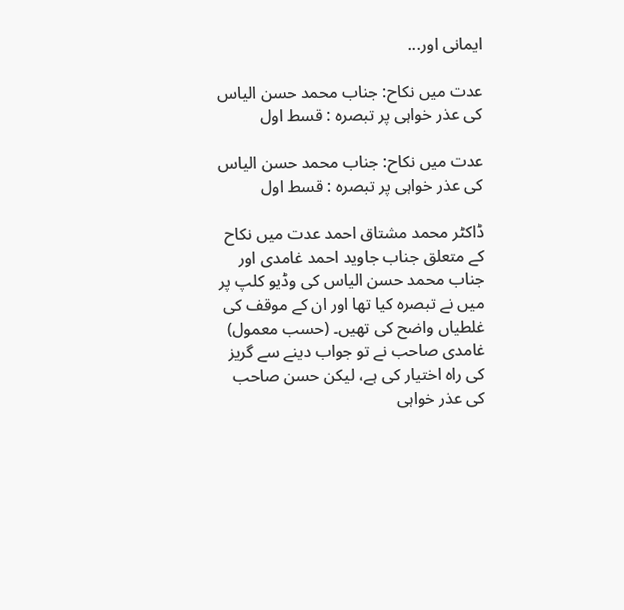ایمانی اور...

عدت میں نکاح: جناب محمد حسن الیاس کی عذر خواہی پر تبصرہ : قسط اول

عدت میں نکاح: جناب محمد حسن الیاس کی عذر خواہی پر تبصرہ : قسط اول

ڈاکٹر محمد مشتاق احمد عدت میں نکاح کے متعلق جناب جاوید احمد غامدی اور جناب محمد حسن الیاس کی وڈیو کلپ پر میں نے تبصرہ کیا تھا اور ان کے موقف کی غلطیاں واضح کی تھیں۔ (حسب معمول) غامدی صاحب نے تو جواب دینے سے گریز کی راہ اختیار کی ہے، لیکن حسن صاحب کی عذر خواہی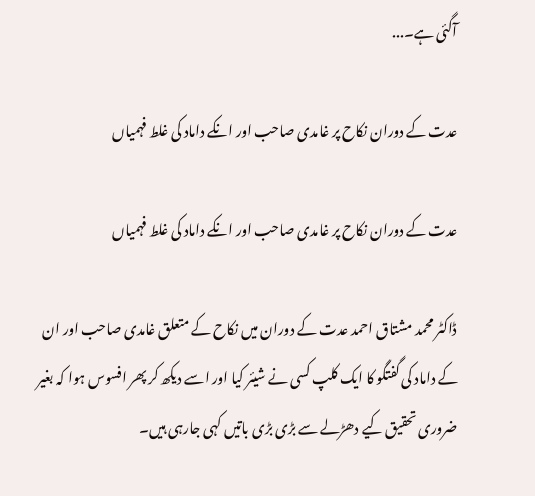آگئی ہے۔...

عدت کے دوران نکاح پر غامدی صاحب اور انکے داماد کی غلط فہمیاں

عدت کے دوران نکاح پر غامدی صاحب اور انکے داماد کی غلط فہمیاں

ڈاکٹر محمد مشتاق احمد عدت کے دوران میں نکاح کے متعلق غامدی صاحب اور ان کے داماد کی گفتگو کا ایک کلپ کسی نے شیئر کیا اور اسے دیکھ کر پھر افسوس ہوا کہ بغیر ضروری تحقیق کیے دھڑلے سے بڑی بڑی باتیں کہی جارہی ہیں۔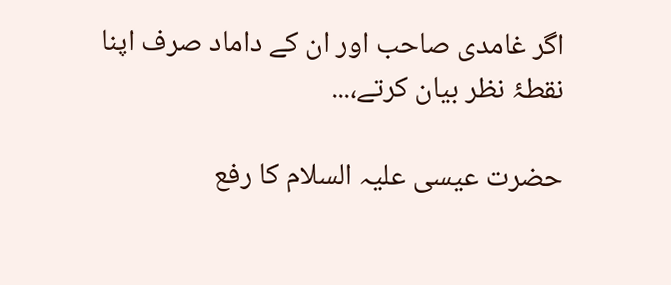اگر غامدی صاحب اور ان کے داماد صرف اپنا نقطۂ نظر بیان کرتے،...

حضرت عیسی علیہ السلام کا رفع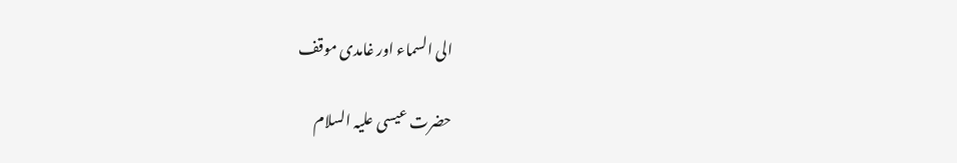الی السماء اور غامدی موقف

حضرت عیسی علیہ السلام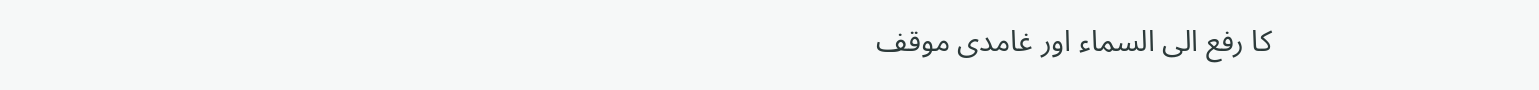کا رفع الی السماء اور غامدی موقف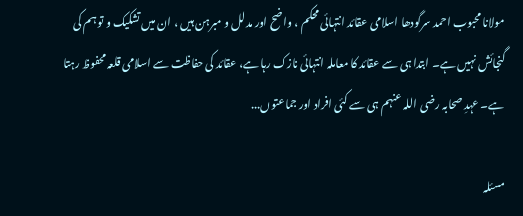مولانا محبوب احمد سرگودھا اسلامی عقائد انتہائی محکم ، واضح اور مدلل و مبرہن ہیں ، ان میں تشکیک و تو ہم کی گنجائش نہیں ہے۔ ابتدا ہی سے عقائد کا معاملہ انتہائی نازک رہا ہے، عقائد کی حفاظت سے اسلامی قلعہ محفوظ رہتا ہے۔ عہدِ صحابہ رضی اللہ عنہم ہی سے کئی افراد اور جماعتوں...

مسئلہ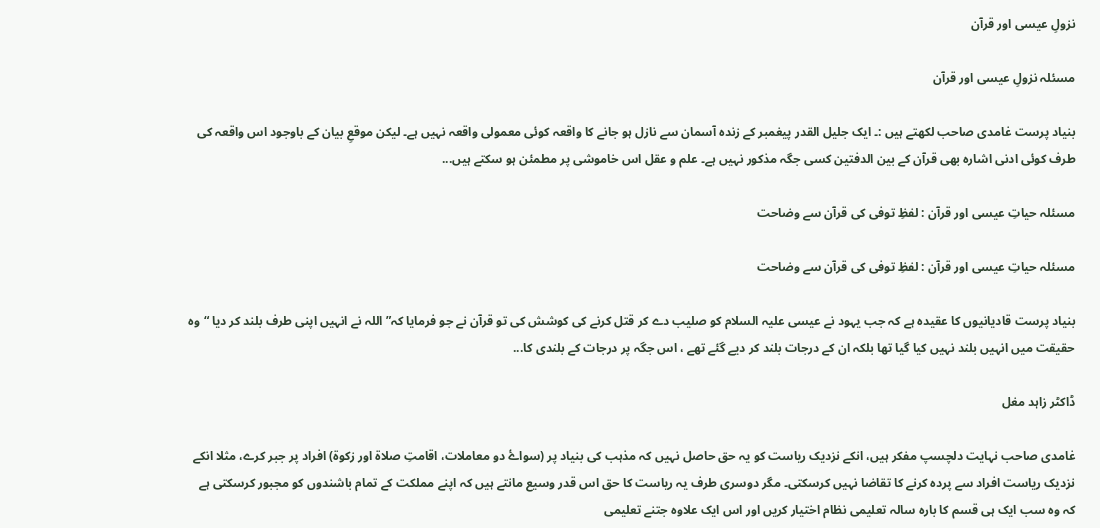نزولِ عیسی اور قرآن

مسئلہ نزولِ عیسی اور قرآن

بنیاد پرست غامدی صاحب لکھتے ہیں :۔ ایک جلیل القدر پیغمبر کے زندہ آسمان سے نازل ہو جانے کا واقعہ کوئی معمولی واقعہ نہیں ہے۔ لیکن موقعِ بیان کے باوجود اس واقعہ کی طرف کوئی ادنی اشارہ بھی قرآن کے بین الدفتین کسی جگہ مذکور نہیں ہے۔ علم و عقل اس خاموشی پر مطمئن ہو سکتے ہیں...

مسئلہ حیاتِ عیسی اور قرآن : لفظِ توفی کی قرآن سے وضاحت

مسئلہ حیاتِ عیسی اور قرآن : لفظِ توفی کی قرآن سے وضاحت

بنیاد پرست قادیانیوں کا عقیدہ ہے کہ جب یہود نے عیسی علیہ السلام کو صلیب دے کر قتل کرنے کی کوشش کی تو قرآن نے جو فرمایا کہ” اللہ نے انہیں اپنی طرف بلند کر دیا “وہ حقیقت میں انہیں بلند نہیں کیا گیا تھا بلکہ ان کے درجات بلند کر دیے گئے تھے ، اس جگہ پر درجات کے بلندی کا...

ڈاکٹر زاہد مغل

غامدی صاحب نہایت دلچسپ مفکر ہیں، انکے نزدیک ریاست کو یہ حق حاصل نہیں کہ مذہب کی بنیاد پر (سواۓ دو معاملات، اقامتِ صلاۃ اور زکوۃ) افراد پر جبر کرے، مثلا انکے نزدیک ریاست افراد سے پردہ کرنے کا تقاضا نہیں کرسکتی۔ مگر دوسری طرف یہ ریاست کا حق اس قدر وسیع مانتے ہیں کہ اپنے مملکت کے تمام باشندوں کو مجبور کرسکتی ہے کہ وہ سب ایک ہی قسم کا بارہ سالہ تعلیمی نظام اختیار کریں اور اس ایک علاوہ جتنے تعلیمی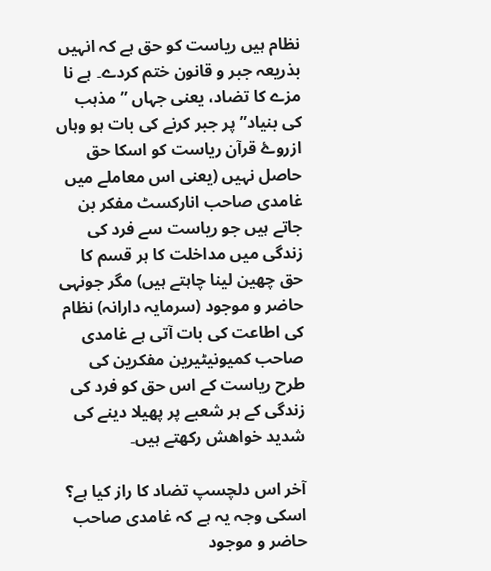نظام ہیں ریاست کو حق ہے کہ انہیں بذریعہ جبر و قانون ختم کردے۔ ہے نا مزے کا تضاد، یعنی جہاں ”مذہب کی بنیاد” پر جبر کرنے کی بات ہو وہاں ازروۓ قرآن ریاست کو اسکا حق حاصل نہیں (یعنی اس معاملے میں غامدی صاحب انارکسٹ مفکر بن جاتے ہیں جو ریاست سے فرد کی زندگی میں مداخلت کا ہر قسم کا حق چھین لینا چاہتے ہیں) مگر جونہی حاضر و موجود (سرمایہ دارانہ) نظام کی اطاعت کی بات آتی ہے غامدی صاحب کمیونیٹیرین مفکرین کی طرح ریاست کے اس حق کو فرد کی زندگی کے ہر شعبے پر پھیلا دینے کی شدید خواھش رکھتے ہیں۔

آخر اس دلچسپ تضاد کا راز کیا ہے؟ اسکی وجہ یہ ہے کہ غامدی صاحب حاضر و موجود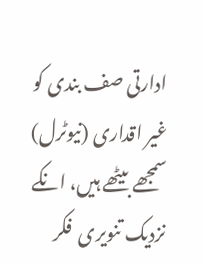ادارتی صف بندی کو غیر اقداری (نیوٹرل) سمجھے بیٹھے ہیں، انکے نزدیک تنویری  فکر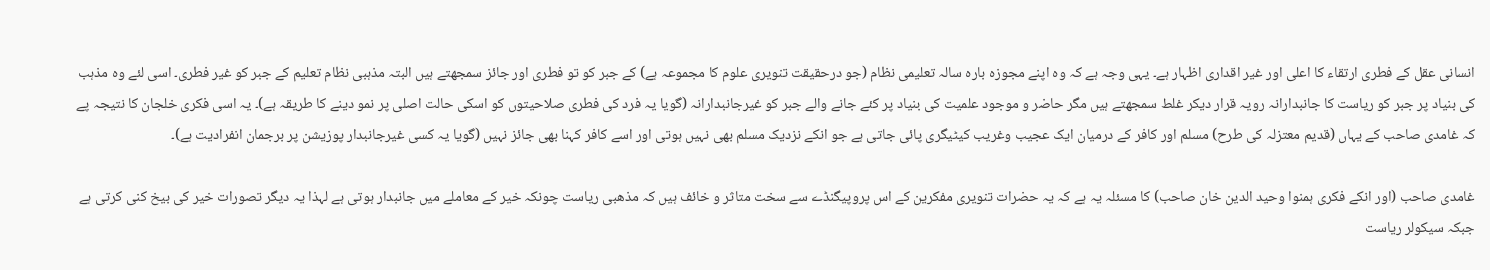انسانی عقل کے فطری ارتقاء کا اعلی اور غیر اقداری اظہار ہے۔ یہی وجہ ہے کہ وہ اپنے مجوزہ بارہ سالہ تعلیمی نظام (جو درحقیقت تنویری علوم کا مجموعہ ہے) کے جبر کو تو فطری اور جائز سمجھتے ہیں البتہ مذہبی نظام تعلیم کے جبر کو غیر فطری۔ اسی لئے وہ مذہب کی بنیاد پر جبر کو ریاست کا جانبدارانہ رویہ قرار دیکر غلط سمجھتے ہیں مگر حاضر و موجود علمیت کی بنیاد پر کئے جانے والے جبر کو غیرجانبدارانہ (گویا یہ فرد کی فطری صلاحیتوں کو اسکی حالت اصلی پر نمو دینے کا طریقہ ہے)۔ یہ اسی فکری خلجان کا نتیجہ پے کہ غامدی صاحب کے یہاں (قدیم معتزلہ کی طرح) مسلم اور کافر کے درمیان ایک عجیب وغریب کیٹیگری پائی جاتی ہے جو انکے نزدیک مسلم بھی نہیں ہوتی اور اسے کافر کہنا بھی جائز نہیں (گویا یہ کسی غیرجانبدار پوزیشن پر برجمان انفرادیت ہے)۔

غامدی صاحب (اور انکے فکری ہمنوا وحید الدین خان صاحب) کا مسئلہ یہ ہے کہ یہ حضرات تنویری مفکرین کے اس پروپیگنڈے سے سخت متاثر و خائف ہیں کہ مذھبی ریاست چونکہ خیر کے معاملے میں جانبدار ہوتی ہے لہذا یہ دیگر تصورات خیر کی بیخ کنی کرتی ہے جبکہ سیکولر ریاست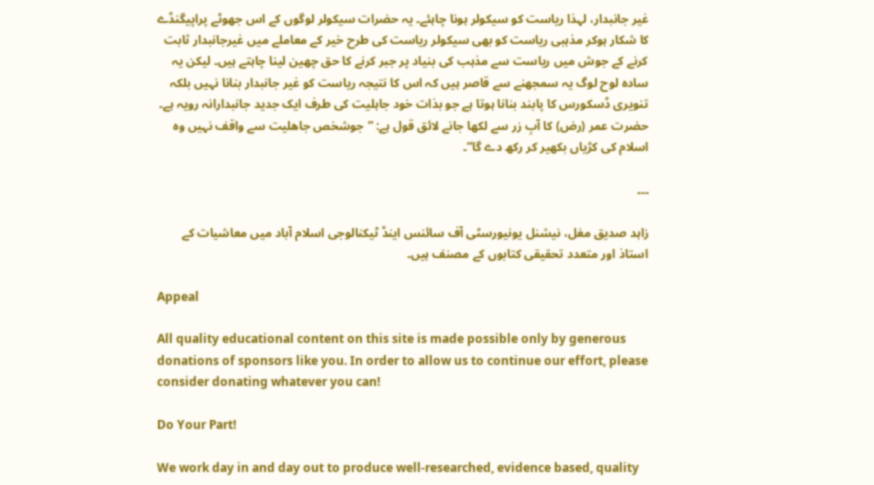غیر جانبدار، لہذا ریاست کو سیکولر ہونا چاہئے۔ یہ حضرات سیکولر لوگوں کے اس جھوٹے پراپیگنڈے کا شکار ہوکر مذہبی ریاست کو بھی سیکولر ریاست کی طرح خیر کے معاملے میں غیرجانبدار ثابت کرنے کے جوش میں ریاست سے مذہب کی بنیاد پر جبر کرنے کا حق چھین لینا چاہتے ہیں۔ لیکن یہ سادہ لوح لوگ یہ سمجھنے سے قاصر ہیں کہ اس کا نتیجہ ریاست کو غیر جانبدار بنانا نہیں بلکہ تنویری ڈسکورس کا پابند بنانا ہوتا ہے جو بذات خود جاہلیت کی طرف ایک جدید جانبدارانہ رویہ ہے۔ حضرت عمر (رض) کا آبِ زر سے لکھا جانے لائق قول ہے: ”جوشخص جاھلیت سے واقف نہیں وہ اسلام کی کڑیاں بکھیر کر رکھ دے گا”۔

۔۔۔

زاہد صدیق مغل، نیشنل یونیورسٹی آف سائنس اینڈ ٹیکنالوجی اسلام آباد میں معاشیات کے استاذ اور متعدد تحقیقی کتابوں کے مصنف ہیں۔

Appeal

All quality educational content on this site is made possible only by generous donations of sponsors like you. In order to allow us to continue our effort, please consider donating whatever you can!

Do Your Part!

We work day in and day out to produce well-researched, evidence based, quality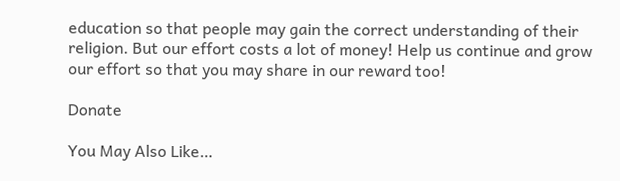education so that people may gain the correct understanding of their religion. But our effort costs a lot of money! Help us continue and grow our effort so that you may share in our reward too!

Donate

You May Also Like…